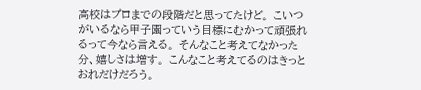高校はプロまでの段階だと思ってたけど。 こいつがいるなら甲子園っていう目標にむかって頑張れるって今なら言える。 そんなこと考えてなかった分、嬉しさは増す。 こんなこと考えてるのはきっとおれだけだろう。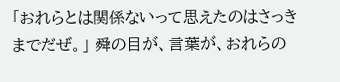「おれらとは関係ないって思えたのはさっきまでだぜ。」 舜の目が、言葉が、おれらの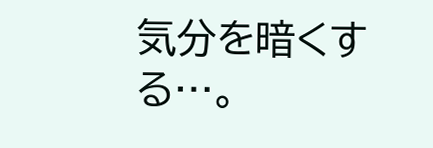気分を暗くする…。